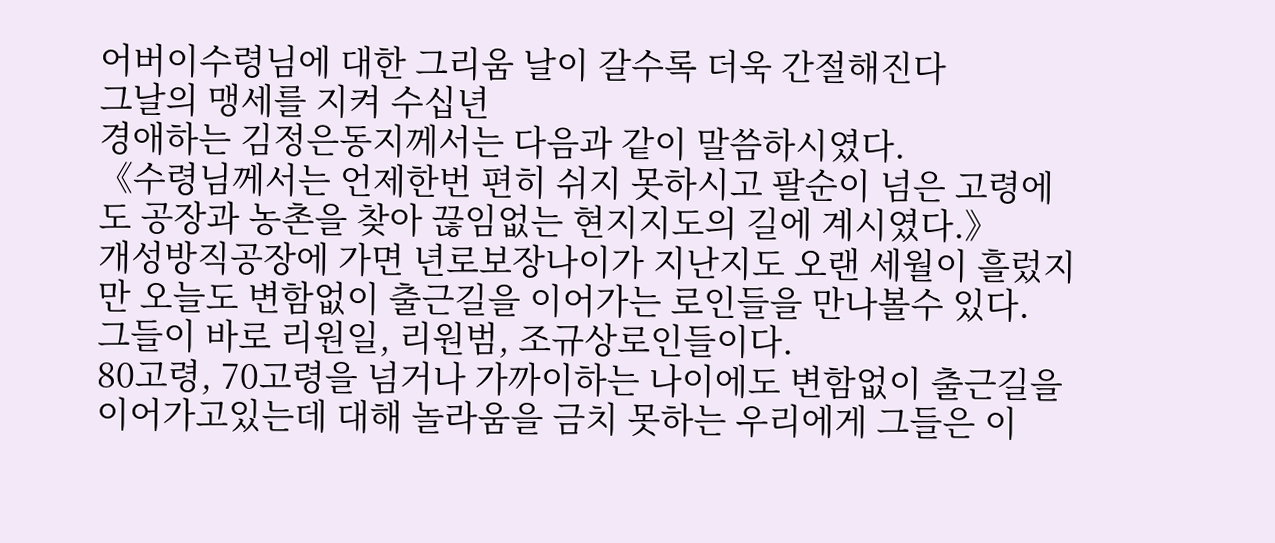어버이수령님에 대한 그리움 날이 갈수록 더욱 간절해진다
그날의 맹세를 지켜 수십년
경애하는 김정은동지께서는 다음과 같이 말씀하시였다.
《수령님께서는 언제한번 편히 쉬지 못하시고 팔순이 넘은 고령에도 공장과 농촌을 찾아 끊임없는 현지지도의 길에 계시였다.》
개성방직공장에 가면 년로보장나이가 지난지도 오랜 세월이 흘렀지만 오늘도 변함없이 출근길을 이어가는 로인들을 만나볼수 있다.
그들이 바로 리원일, 리원범, 조규상로인들이다.
80고령, 70고령을 넘거나 가까이하는 나이에도 변함없이 출근길을 이어가고있는데 대해 놀라움을 금치 못하는 우리에게 그들은 이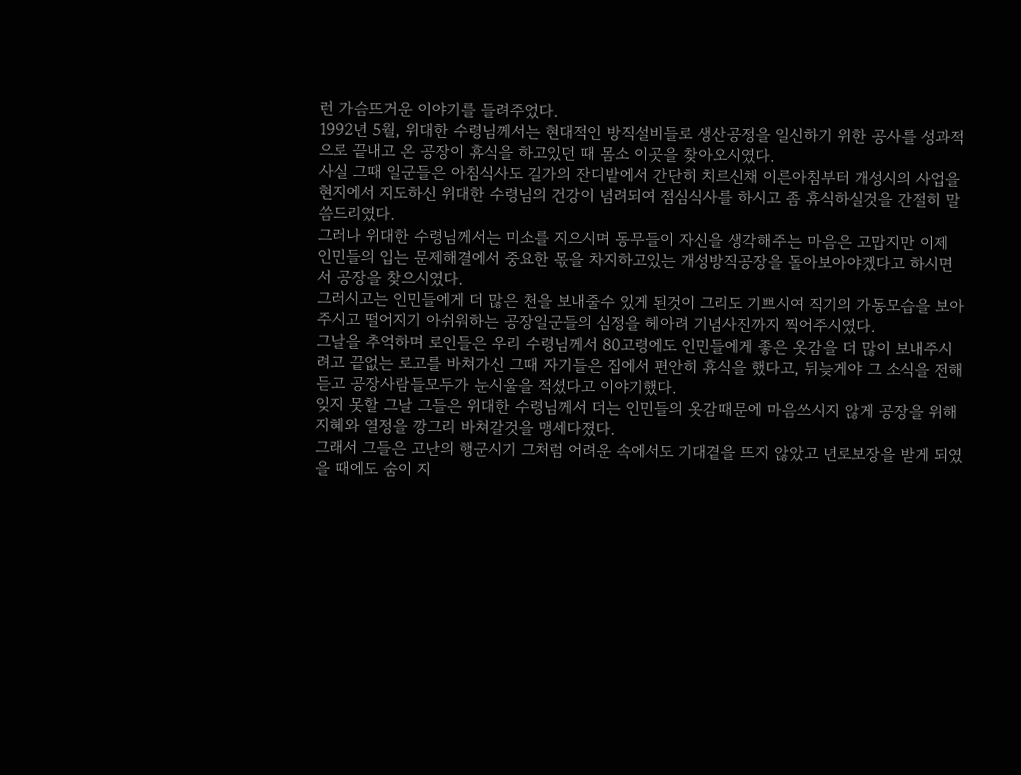런 가슴뜨거운 이야기를 들려주었다.
1992년 5월, 위대한 수령님께서는 현대적인 방직설비들로 생산공정을 일신하기 위한 공사를 성과적으로 끝내고 온 공장이 휴식을 하고있던 때 몸소 이곳을 찾아오시였다.
사실 그때 일군들은 아침식사도 길가의 잔디밭에서 간단히 치르신채 이른아침부터 개성시의 사업을 현지에서 지도하신 위대한 수령님의 건강이 념려되여 점심식사를 하시고 좀 휴식하실것을 간절히 말씀드리였다.
그러나 위대한 수령님께서는 미소를 지으시며 동무들이 자신을 생각해주는 마음은 고맙지만 이제 인민들의 입는 문제해결에서 중요한 몫을 차지하고있는 개성방직공장을 돌아보아야겠다고 하시면서 공장을 찾으시였다.
그러시고는 인민들에게 더 많은 천을 보내줄수 있게 된것이 그리도 기쁘시여 직기의 가동모습을 보아주시고 떨어지기 아쉬워하는 공장일군들의 심정을 헤아려 기념사진까지 찍어주시였다.
그날을 추억하며 로인들은 우리 수령님께서 80고령에도 인민들에게 좋은 옷감을 더 많이 보내주시려고 끝없는 로고를 바쳐가신 그때 자기들은 집에서 편안히 휴식을 했다고, 뒤늦게야 그 소식을 전해듣고 공장사람들모두가 눈시울을 적셨다고 이야기했다.
잊지 못할 그날 그들은 위대한 수령님께서 더는 인민들의 옷감때문에 마음쓰시지 않게 공장을 위해 지혜와 열정을 깡그리 바쳐갈것을 맹세다졌다.
그래서 그들은 고난의 행군시기 그처럼 어려운 속에서도 기대곁을 뜨지 않았고 년로보장을 받게 되였을 때에도 숨이 지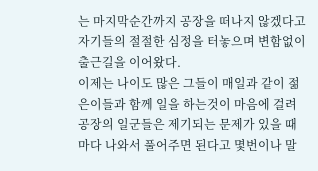는 마지막순간까지 공장을 떠나지 않겠다고 자기들의 절절한 심정을 터놓으며 변함없이 출근길을 이어왔다.
이제는 나이도 많은 그들이 매일과 같이 젊은이들과 함께 일을 하는것이 마음에 걸려 공장의 일군들은 제기되는 문제가 있을 때마다 나와서 풀어주면 된다고 몇번이나 말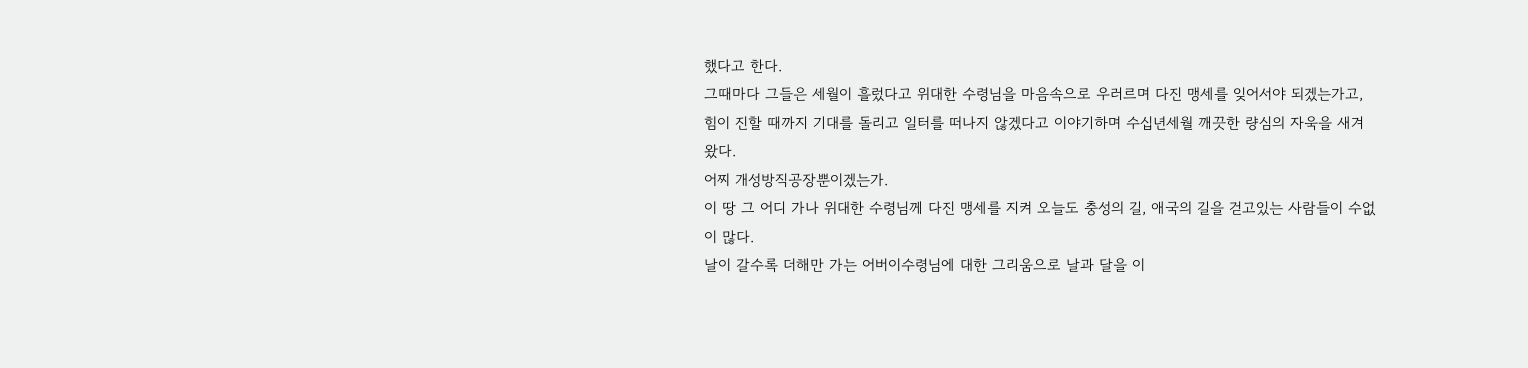했다고 한다.
그때마다 그들은 세월이 흘렀다고 위대한 수령님을 마음속으로 우러르며 다진 맹세를 잊어서야 되겠는가고, 힘이 진할 때까지 기대를 돌리고 일터를 떠나지 않겠다고 이야기하며 수십년세월 깨끗한 량심의 자욱을 새겨왔다.
어찌 개성방직공장뿐이겠는가.
이 땅 그 어디 가나 위대한 수령님께 다진 맹세를 지켜 오늘도 충성의 길, 애국의 길을 걷고있는 사람들이 수없이 많다.
날이 갈수록 더해만 가는 어버이수령님에 대한 그리움으로 날과 달을 이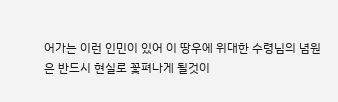어가는 이런 인민이 있어 이 땅우에 위대한 수령님의 념원은 반드시 현실로 꽃펴나게 될것이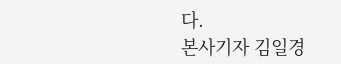다.
본사기자 김일경